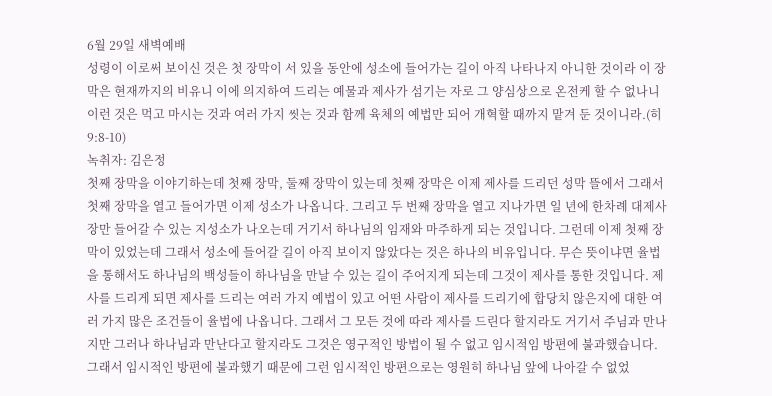6월 29일 새벽예배
성령이 이로써 보이신 것은 첫 장막이 서 있을 동안에 성소에 들어가는 길이 아직 나타나지 아니한 것이라 이 장막은 현재까지의 비유니 이에 의지하여 드리는 예물과 제사가 섬기는 자로 그 양심상으로 온전케 할 수 없나니 이런 것은 먹고 마시는 것과 여러 가지 씻는 것과 함께 육체의 예법만 되어 개혁할 때까지 맡겨 둔 것이니라.(히 9:8-10)
녹취자: 김은정
첫째 장막을 이야기하는데 첫째 장막, 둘째 장막이 있는데 첫째 장막은 이제 제사를 드리던 성막 뜰에서 그래서 첫째 장막을 열고 들어가면 이제 성소가 나옵니다. 그리고 두 번째 장막을 열고 지나가면 일 년에 한차례 대제사장만 들어갈 수 있는 지성소가 나오는데 거기서 하나님의 임재와 마주하게 되는 것입니다. 그런데 이제 첫째 장막이 있었는데 그래서 성소에 들어갈 길이 아직 보이지 않았다는 것은 하나의 비유입니다. 무슨 뜻이냐면 율법을 통해서도 하나님의 백성들이 하나님을 만날 수 있는 길이 주어지게 되는데 그것이 제사를 통한 것입니다. 제사를 드리게 되면 제사를 드리는 여러 가지 예법이 있고 어떤 사람이 제사를 드리기에 합당치 않은지에 대한 여러 가지 많은 조건들이 율법에 나옵니다. 그래서 그 모든 것에 따라 제사를 드린다 할지라도 거기서 주님과 만나지만 그러나 하나님과 만난다고 할지라도 그것은 영구적인 방법이 될 수 없고 임시적임 방편에 불과했습니다. 그래서 임시적인 방편에 불과했기 때문에 그런 임시적인 방편으로는 영원히 하나님 앞에 나아갈 수 없었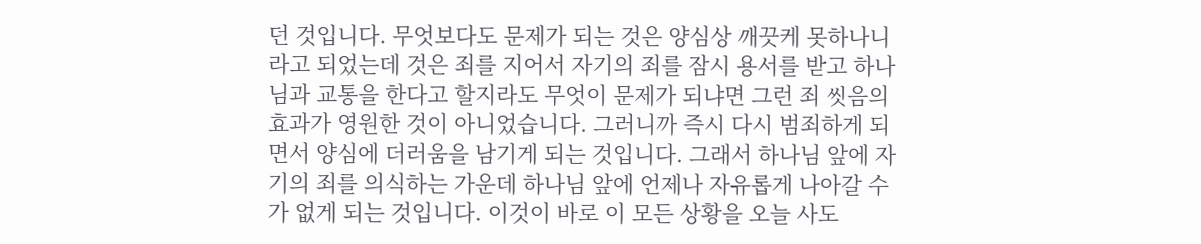던 것입니다. 무엇보다도 문제가 되는 것은 양심상 깨끗케 못하나니라고 되었는데 것은 죄를 지어서 자기의 죄를 잠시 용서를 받고 하나님과 교통을 한다고 할지라도 무엇이 문제가 되냐면 그런 죄 씻음의 효과가 영원한 것이 아니었습니다. 그러니까 즉시 다시 범죄하게 되면서 양심에 더러움을 남기게 되는 것입니다. 그래서 하나님 앞에 자기의 죄를 의식하는 가운데 하나님 앞에 언제나 자유롭게 나아갈 수가 없게 되는 것입니다. 이것이 바로 이 모든 상황을 오늘 사도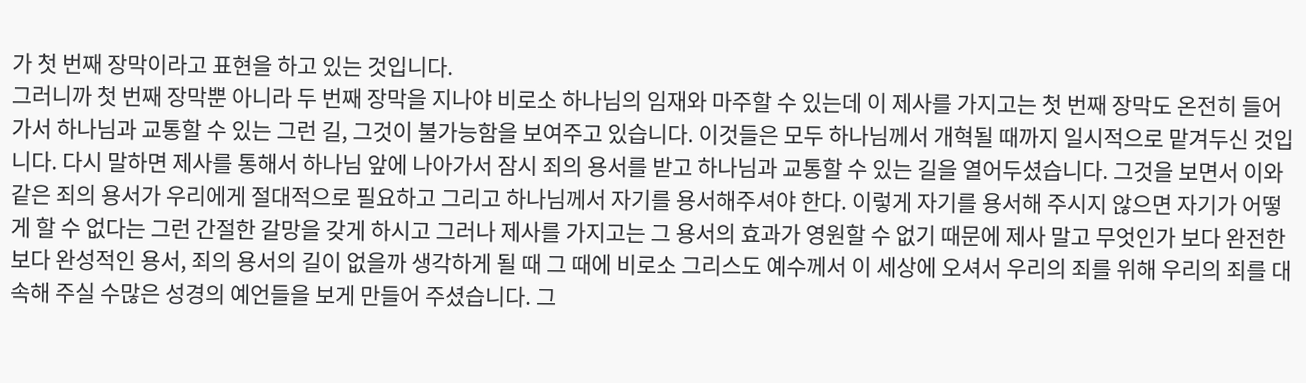가 첫 번째 장막이라고 표현을 하고 있는 것입니다.
그러니까 첫 번째 장막뿐 아니라 두 번째 장막을 지나야 비로소 하나님의 임재와 마주할 수 있는데 이 제사를 가지고는 첫 번째 장막도 온전히 들어가서 하나님과 교통할 수 있는 그런 길, 그것이 불가능함을 보여주고 있습니다. 이것들은 모두 하나님께서 개혁될 때까지 일시적으로 맡겨두신 것입니다. 다시 말하면 제사를 통해서 하나님 앞에 나아가서 잠시 죄의 용서를 받고 하나님과 교통할 수 있는 길을 열어두셨습니다. 그것을 보면서 이와 같은 죄의 용서가 우리에게 절대적으로 필요하고 그리고 하나님께서 자기를 용서해주셔야 한다. 이렇게 자기를 용서해 주시지 않으면 자기가 어떻게 할 수 없다는 그런 간절한 갈망을 갖게 하시고 그러나 제사를 가지고는 그 용서의 효과가 영원할 수 없기 때문에 제사 말고 무엇인가 보다 완전한 보다 완성적인 용서, 죄의 용서의 길이 없을까 생각하게 될 때 그 때에 비로소 그리스도 예수께서 이 세상에 오셔서 우리의 죄를 위해 우리의 죄를 대속해 주실 수많은 성경의 예언들을 보게 만들어 주셨습니다. 그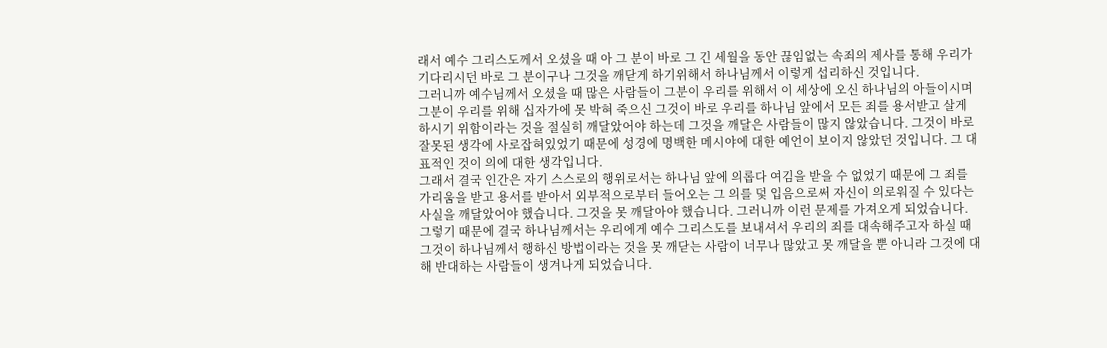래서 예수 그리스도께서 오셨을 때 아 그 분이 바로 그 긴 세월을 동안 끊임없는 속죄의 제사를 통해 우리가 기다리시던 바로 그 분이구나 그것을 깨닫게 하기위해서 하나님께서 이렇게 섭리하신 것입니다.
그러니까 예수님께서 오셨을 때 많은 사람들이 그분이 우리를 위해서 이 세상에 오신 하나님의 아들이시며 그분이 우리를 위해 십자가에 못 박혀 죽으신 그것이 바로 우리를 하나님 앞에서 모든 죄를 용서받고 살게 하시기 위함이라는 것을 절실히 깨달았어야 하는데 그것을 깨달은 사람들이 많지 않았습니다. 그것이 바로 잘못된 생각에 사로잡혀있었기 때문에 성경에 명백한 메시야에 대한 예언이 보이지 않았던 것입니다. 그 대표적인 것이 의에 대한 생각입니다.
그래서 결국 인간은 자기 스스로의 행위로서는 하나님 앞에 의롭다 여김을 받을 수 없었기 때문에 그 죄를 가리움을 받고 용서를 받아서 외부적으로부터 들어오는 그 의를 덫 입음으로써 자신이 의로워질 수 있다는 사실을 깨달았어야 했습니다. 그것을 못 깨달아야 했습니다. 그러니까 이런 문제를 가져오게 되었습니다. 그렇기 때문에 결국 하나님께서는 우리에게 예수 그리스도를 보내셔서 우리의 죄를 대속해주고자 하실 때 그것이 하나님께서 행하신 방법이라는 것을 못 깨닫는 사람이 너무나 많았고 못 깨달을 뿐 아니라 그것에 대해 반대하는 사람들이 생겨나게 되었습니다.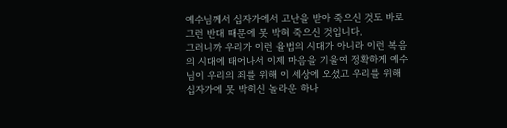예수님께서 십자가에서 고난을 받아 죽으신 것도 바로 그런 반대 때문에 못 박혀 죽으신 것입니다.
그러니까 우리가 이런 율법의 시대가 아니라 이런 복음의 시대에 태어나서 이제 마음을 기울여 정확하게 예수님이 우리의 죄를 위해 이 세상에 오셨고 우리를 위해 십자가에 못 박히신 놀라운 하나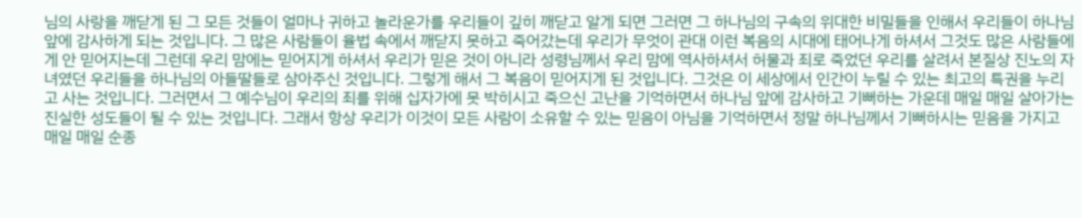님의 사랑을 깨닫게 된 그 모든 것들이 얼마나 귀하고 놀라운가를 우리들이 깊히 깨닫고 알게 되면 그러면 그 하나님의 구속의 위대한 비밀들을 인해서 우리들이 하나님 앞에 감사하게 되는 것입니다. 그 많은 사람들이 율법 속에서 깨닫지 못하고 죽어갔는데 우리가 무엇이 관대 이런 복음의 시대에 태어나게 하셔서 그것도 많은 사람들에게 안 믿어지는데 그런데 우리 맘에는 믿어지게 하셔서 우리가 믿은 것이 아니라 성령님께서 우리 맘에 역사하셔서 허물과 죄로 죽었던 우리를 살려서 본질상 진노의 자녀였던 우리들을 하나님의 아들딸들로 삼아주신 것입니다. 그렇게 해서 그 복음이 믿어지게 된 것입니다. 그것은 이 세상에서 인간이 누릴 수 있는 최고의 특권을 누리고 사는 것입니다. 그러면서 그 예수님이 우리의 죄를 위해 십자가에 못 박히시고 죽으신 고난을 기억하면서 하나님 앞에 감사하고 기뻐하는 가운데 매일 매일 살아가는 진실한 성도들이 될 수 있는 것입니다. 그래서 항상 우리가 이것이 모든 사람이 소유할 수 있는 믿음이 아님을 기억하면서 정말 하나님께서 기뻐하시는 믿음을 가지고 매일 매일 순종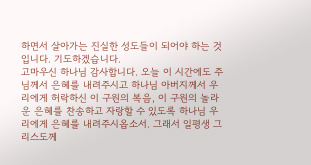하면서 살아가는 진실한 성도들이 되어야 하는 것입니다. 기도하겠습니다.
고마우신 하나님 감사합니다. 오늘 이 시간에도 주님께서 은혜를 내려주시고 하나님 아버지께서 우리에게 허락하신 이 구원의 복음, 이 구원의 놀라운 은혜를 찬송하고 자랑할 수 있도록 하나님 우리에게 은혜를 내려주시옵소서. 그래서 일평생 그리스도께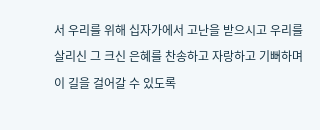서 우리를 위해 십자가에서 고난을 받으시고 우리를 살리신 그 크신 은혜를 찬송하고 자랑하고 기뻐하며 이 길을 걸어갈 수 있도록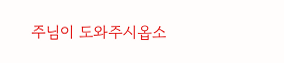주님이 도와주시옵소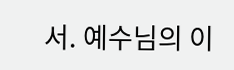서. 예수님의 이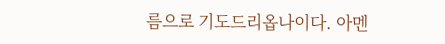름으로 기도드리옵나이다. 아멘